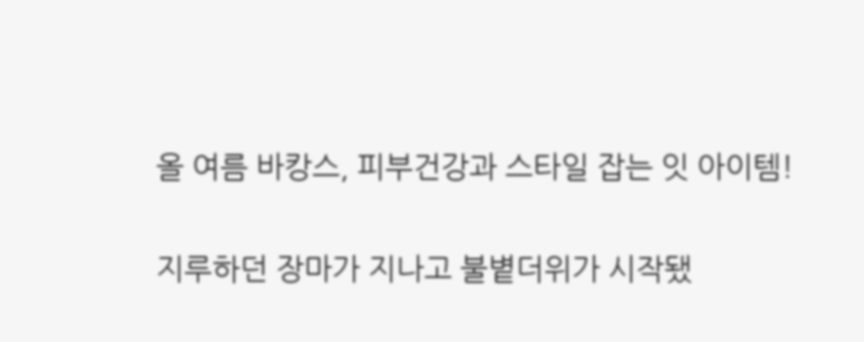올 여름 바캉스, 피부건강과 스타일 잡는 잇 아이템!

지루하던 장마가 지나고 불볕더위가 시작됐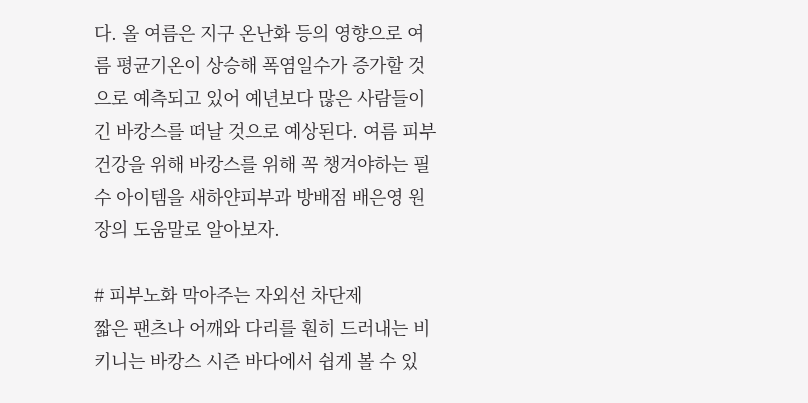다. 올 여름은 지구 온난화 등의 영향으로 여름 평균기온이 상승해 폭염일수가 증가할 것으로 예측되고 있어 예년보다 많은 사람들이 긴 바캉스를 떠날 것으로 예상된다. 여름 피부건강을 위해 바캉스를 위해 꼭 챙겨야하는 필수 아이템을 새하얀피부과 방배점 배은영 원장의 도움말로 알아보자.

# 피부노화 막아주는 자외선 차단제
짧은 팬츠나 어깨와 다리를 훤히 드러내는 비키니는 바캉스 시즌 바다에서 쉽게 볼 수 있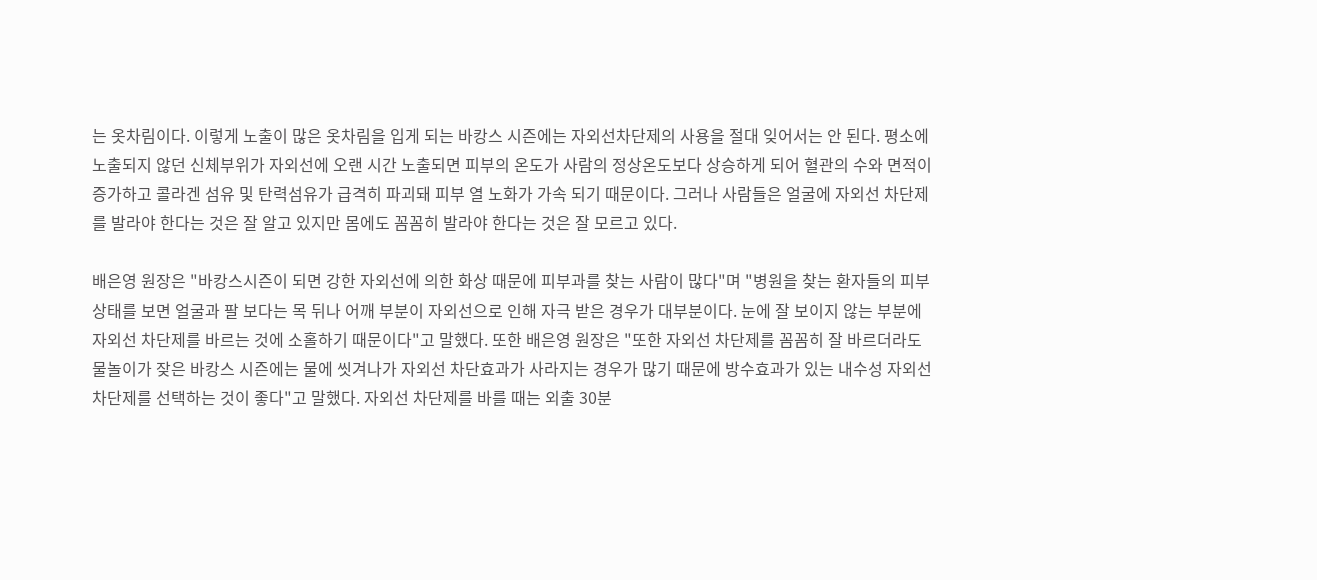는 옷차림이다. 이렇게 노출이 많은 옷차림을 입게 되는 바캉스 시즌에는 자외선차단제의 사용을 절대 잊어서는 안 된다. 평소에 노출되지 않던 신체부위가 자외선에 오랜 시간 노출되면 피부의 온도가 사람의 정상온도보다 상승하게 되어 혈관의 수와 면적이 증가하고 콜라겐 섬유 및 탄력섬유가 급격히 파괴돼 피부 열 노화가 가속 되기 때문이다. 그러나 사람들은 얼굴에 자외선 차단제를 발라야 한다는 것은 잘 알고 있지만 몸에도 꼼꼼히 발라야 한다는 것은 잘 모르고 있다.

배은영 원장은 "바캉스시즌이 되면 강한 자외선에 의한 화상 때문에 피부과를 찾는 사람이 많다"며 "병원을 찾는 환자들의 피부 상태를 보면 얼굴과 팔 보다는 목 뒤나 어깨 부분이 자외선으로 인해 자극 받은 경우가 대부분이다. 눈에 잘 보이지 않는 부분에 자외선 차단제를 바르는 것에 소홀하기 때문이다"고 말했다. 또한 배은영 원장은 "또한 자외선 차단제를 꼼꼼히 잘 바르더라도 물놀이가 잦은 바캉스 시즌에는 물에 씻겨나가 자외선 차단효과가 사라지는 경우가 많기 때문에 방수효과가 있는 내수성 자외선 차단제를 선택하는 것이 좋다"고 말했다. 자외선 차단제를 바를 때는 외출 30분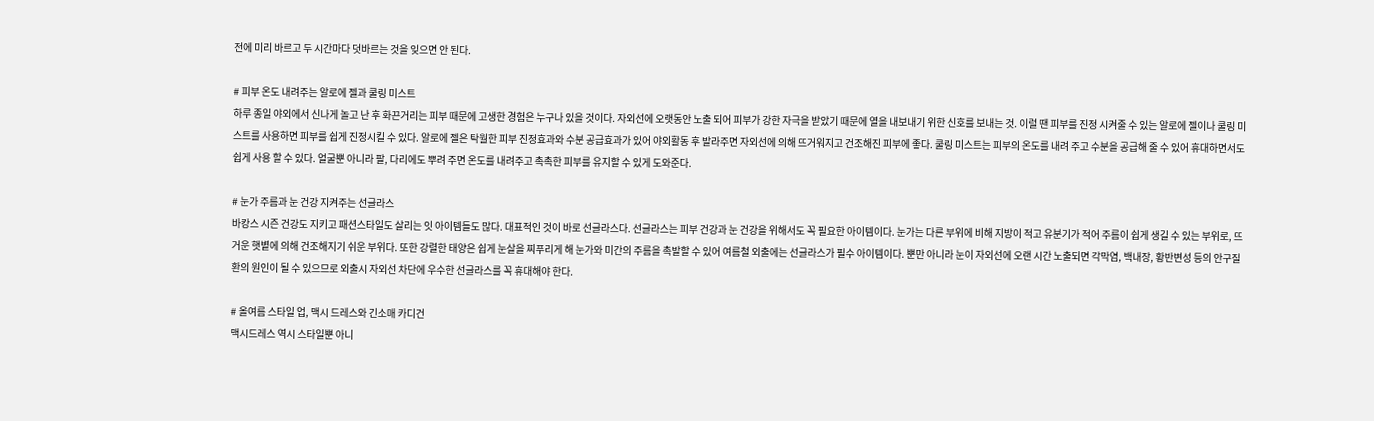전에 미리 바르고 두 시간마다 덧바르는 것을 잊으면 안 된다.

# 피부 온도 내려주는 알로에 젤과 쿨링 미스트
하루 종일 야외에서 신나게 놀고 난 후 화끈거리는 피부 때문에 고생한 경험은 누구나 있을 것이다. 자외선에 오랫동안 노출 되어 피부가 강한 자극을 받았기 때문에 열을 내보내기 위한 신호를 보내는 것. 이럴 땐 피부를 진정 시켜줄 수 있는 알로에 젤이나 쿨링 미스트를 사용하면 피부를 쉽게 진정시킬 수 있다. 알로에 젤은 탁월한 피부 진정효과와 수분 공급효과가 있어 야외활동 후 발라주면 자외선에 의해 뜨거워지고 건조해진 피부에 좋다. 쿨링 미스트는 피부의 온도를 내려 주고 수분을 공급해 줄 수 있어 휴대하면서도 쉽게 사용 할 수 있다. 얼굴뿐 아니라 팔, 다리에도 뿌려 주면 온도를 내려주고 촉촉한 피부를 유지할 수 있게 도와준다.

# 눈가 주름과 눈 건강 지켜주는 선글라스
바캉스 시즌 건강도 지키고 패션스타일도 살리는 잇 아이템들도 많다. 대표적인 것이 바로 선글라스다. 선글라스는 피부 건강과 눈 건강을 위해서도 꼭 필요한 아이템이다. 눈가는 다른 부위에 비해 지방이 적고 유분기가 적어 주름이 쉽게 생길 수 있는 부위로, 뜨거운 햇볕에 의해 건조해지기 쉬운 부위다. 또한 강렬한 태양은 쉽게 눈살을 찌푸리게 해 눈가와 미간의 주름을 촉발할 수 있어 여름철 외출에는 선글라스가 필수 아이템이다. 뿐만 아니라 눈이 자외선에 오랜 시간 노출되면 각막염, 백내장, 황반변성 등의 안구질환의 원인이 될 수 있으므로 외출시 자외선 차단에 우수한 선글라스를 꼭 휴대해야 한다.

# 올여름 스타일 업, 맥시 드레스와 긴소매 카디건
맥시드레스 역시 스타일뿐 아니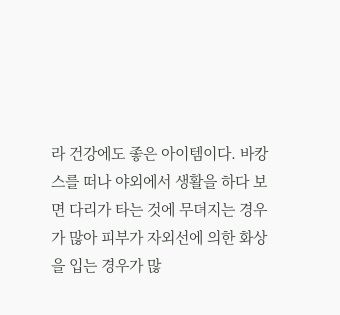라 건강에도 좋은 아이템이다. 바캉스를 떠나 야외에서 생활을 하다 보면 다리가 타는 것에 무뎌지는 경우가 많아 피부가 자외선에 의한 화상을 입는 경우가 많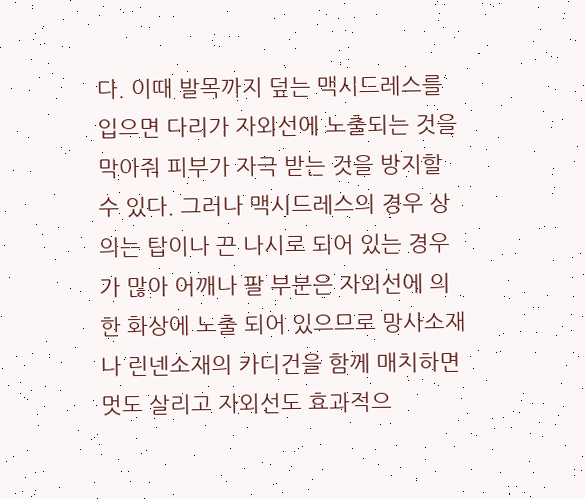다. 이때 발목까지 덮는 맥시드레스를 입으면 다리가 자외선에 노출되는 것을 막아줘 피부가 자극 받는 것을 방지할 수 있다. 그러나 맥시드레스의 경우 상의는 탑이나 끈 나시로 되어 있는 경우가 많아 어깨나 팔 부분은 자외선에 의한 화상에 노출 되어 있으므로 망사소재나 린넨소재의 카디건을 함께 매치하면 멋도 살리고 자외선도 효과적으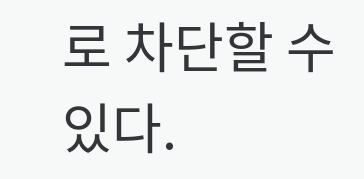로 차단할 수 있다.